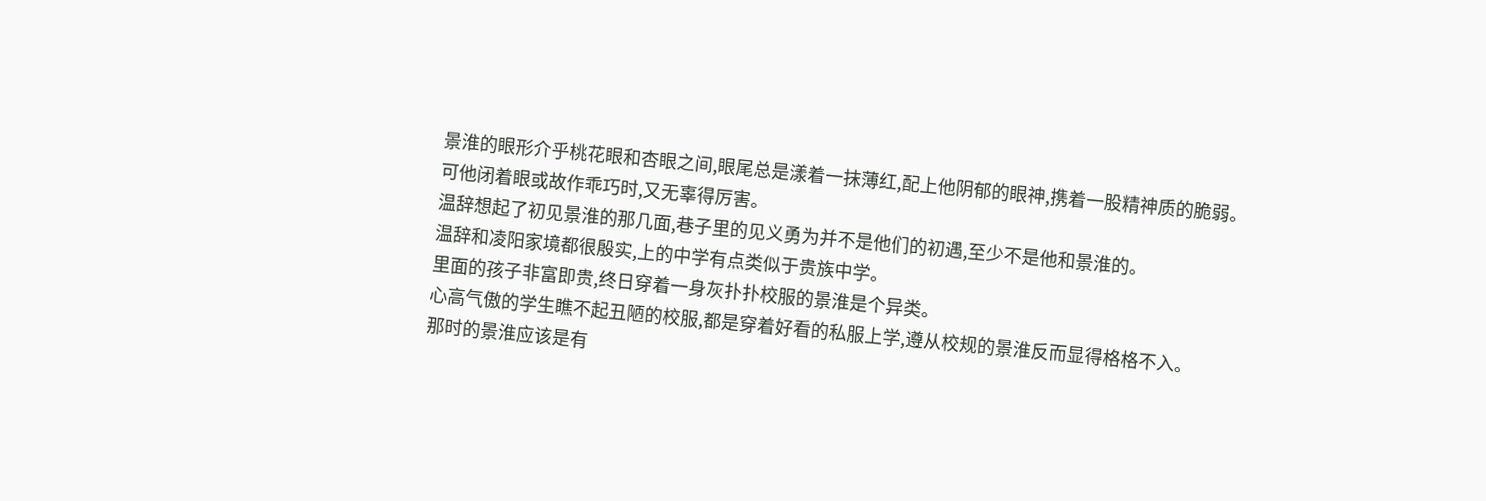景淮的眼形介乎桃花眼和杏眼之间,眼尾总是漾着一抹薄红,配上他阴郁的眼神,携着一股精神质的脆弱。
可他闭着眼或故作乖巧时,又无辜得厉害。
温辞想起了初见景淮的那几面,巷子里的见义勇为并不是他们的初遇,至少不是他和景淮的。
温辞和凌阳家境都很殷实,上的中学有点类似于贵族中学。
里面的孩子非富即贵,终日穿着一身灰扑扑校服的景淮是个异类。
心高气傲的学生瞧不起丑陋的校服,都是穿着好看的私服上学,遵从校规的景淮反而显得格格不入。
那时的景淮应该是有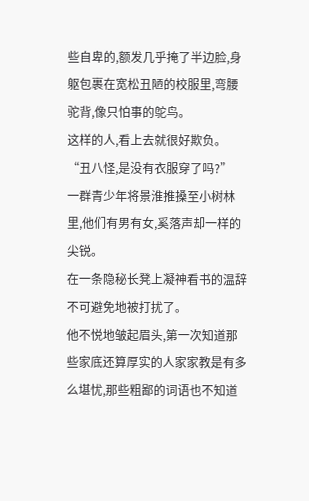些自卑的,额发几乎掩了半边脸,身躯包裹在宽松丑陋的校服里,弯腰驼背,像只怕事的鸵鸟。
这样的人,看上去就很好欺负。
“丑八怪,是没有衣服穿了吗?”
一群青少年将景淮推搡至小树林里,他们有男有女,奚落声却一样的尖锐。
在一条隐秘长凳上凝神看书的温辞不可避免地被打扰了。
他不悦地皱起眉头,第一次知道那些家底还算厚实的人家家教是有多么堪忧,那些粗鄙的词语也不知道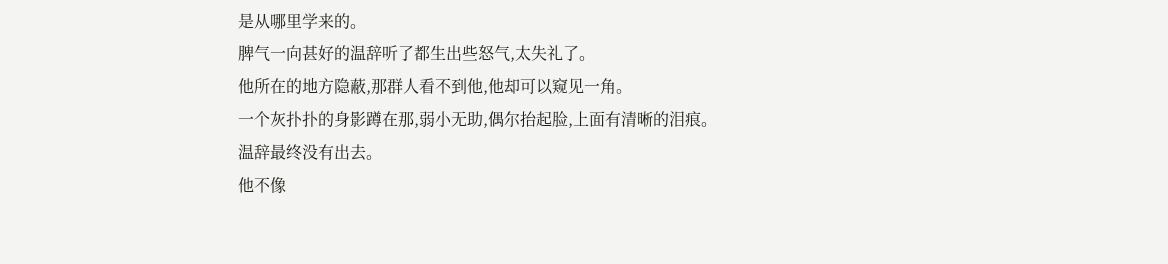是从哪里学来的。
脾气一向甚好的温辞听了都生出些怒气,太失礼了。
他所在的地方隐蔽,那群人看不到他,他却可以窥见一角。
一个灰扑扑的身影蹲在那,弱小无助,偶尔抬起脸,上面有清晰的泪痕。
温辞最终没有出去。
他不像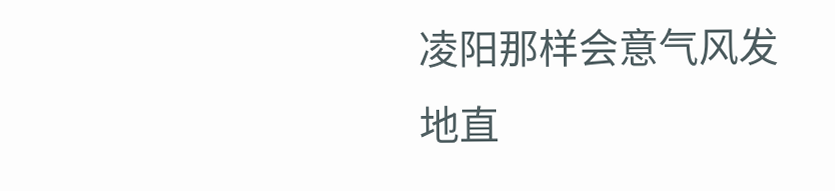凌阳那样会意气风发地直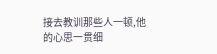接去教训那些人一顿,他的心思一贯细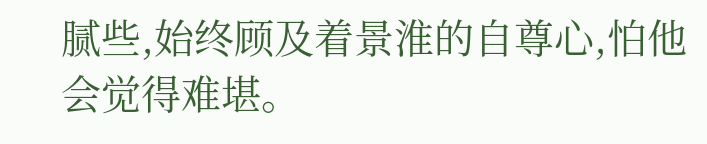腻些,始终顾及着景淮的自尊心,怕他会觉得难堪。